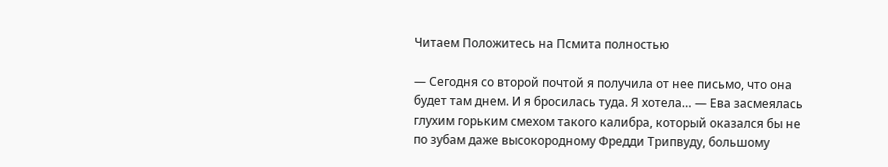Читаем Положитесь на Псмита полностью

— Сегодня со второй почтой я получила от нее письмо, что она будет там днем. И я бросилась туда. Я хотела… — Ева засмеялась глухим горьким смехом такого калибра, который оказался бы не по зубам даже высокородному Фредди Трипвуду, большому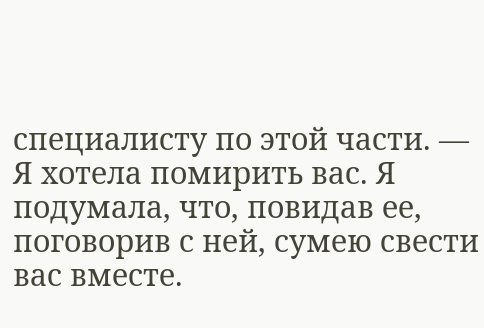специалисту по этой части. — Я хотела помирить вас. Я подумала, что, повидав ее, поговорив с ней, сумею свести вас вместе.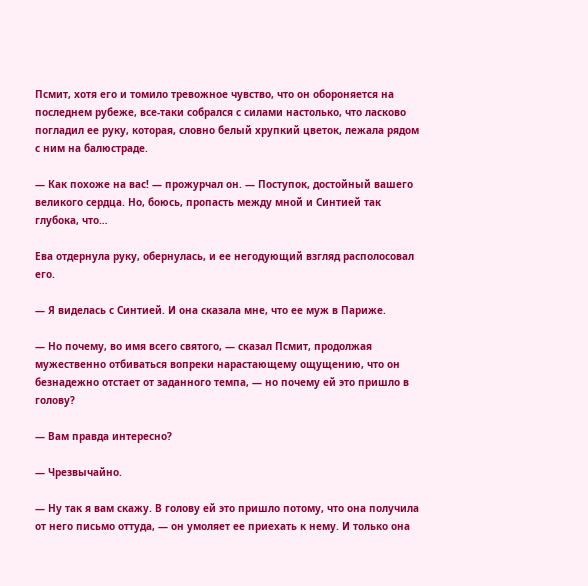Псмит, хотя его и томило тревожное чувство, что он обороняется на последнем рубеже, все-таки собрался с силами настолько, что ласково погладил ее руку, которая, словно белый хрупкий цветок, лежала рядом с ним на балюстраде.

— Как похоже на вас! — прожурчал он. — Поступок, достойный вашего великого сердца. Но, боюсь, пропасть между мной и Синтией так глубока, что…

Ева отдернула руку, обернулась, и ее негодующий взгляд располосовал его.

— Я виделась с Синтией. И она сказала мне, что ее муж в Париже.

— Но почему, во имя всего святого, — сказал Псмит, продолжая мужественно отбиваться вопреки нарастающему ощущению, что он безнадежно отстает от заданного темпа, — но почему ей это пришло в голову?

— Вам правда интересно?

— Чрезвычайно.

— Ну так я вам скажу. В голову ей это пришло потому, что она получила от него письмо оттуда, — он умоляет ее приехать к нему. И только она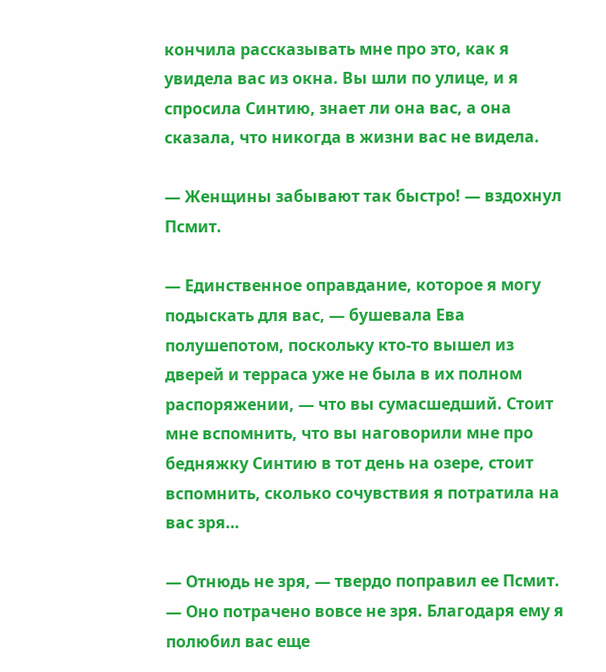кончила рассказывать мне про это, как я увидела вас из окна. Вы шли по улице, и я спросила Синтию, знает ли она вас, а она сказала, что никогда в жизни вас не видела.

— Женщины забывают так быстро! — вздохнул Псмит.

— Единственное оправдание, которое я могу подыскать для вас, — бушевала Ева полушепотом, поскольку кто-то вышел из дверей и терраса уже не была в их полном распоряжении, — что вы сумасшедший. Стоит мне вспомнить, что вы наговорили мне про бедняжку Синтию в тот день на озере, стоит вспомнить, сколько сочувствия я потратила на вас зря…

— Отнюдь не зря, — твердо поправил ее Псмит. — Оно потрачено вовсе не зря. Благодаря ему я полюбил вас еще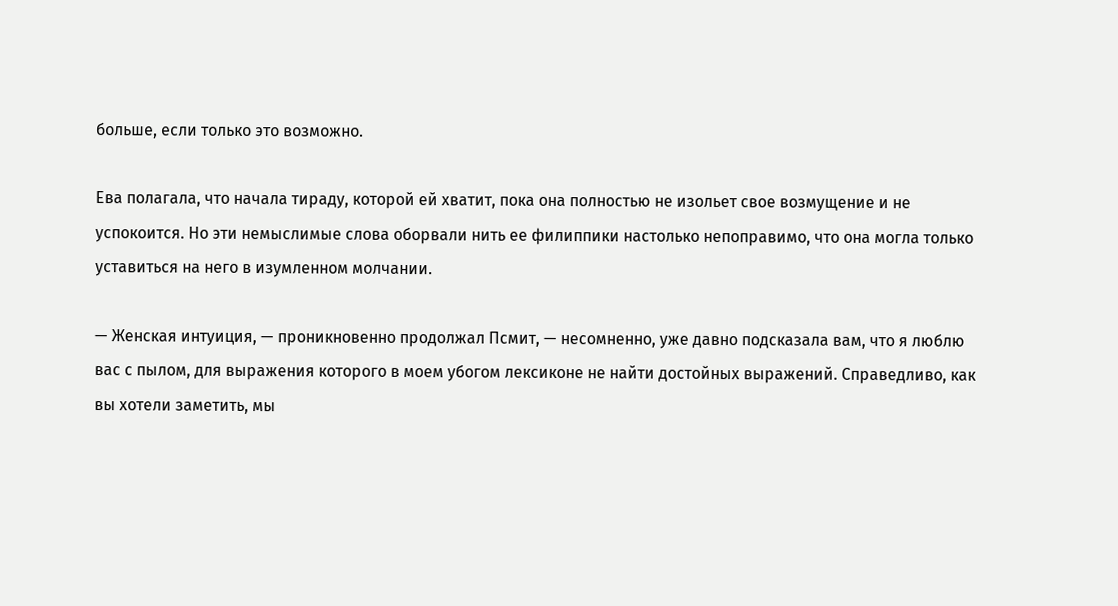больше, если только это возможно.

Ева полагала, что начала тираду, которой ей хватит, пока она полностью не изольет свое возмущение и не успокоится. Но эти немыслимые слова оборвали нить ее филиппики настолько непоправимо, что она могла только уставиться на него в изумленном молчании.

— Женская интуиция, — проникновенно продолжал Псмит, — несомненно, уже давно подсказала вам, что я люблю вас с пылом, для выражения которого в моем убогом лексиконе не найти достойных выражений. Справедливо, как вы хотели заметить, мы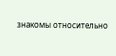знакомы относительно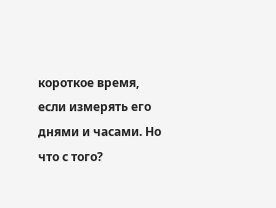короткое время, если измерять его днями и часами. Но что с того?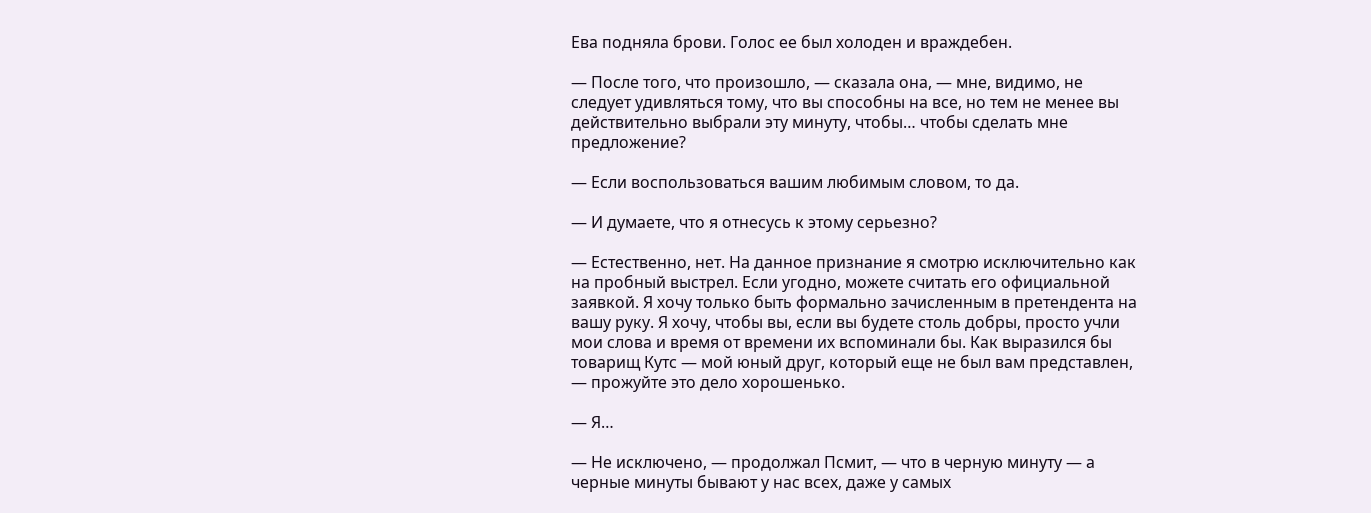Ева подняла брови. Голос ее был холоден и враждебен.

— После того, что произошло, — сказала она, — мне, видимо, не следует удивляться тому, что вы способны на все, но тем не менее вы действительно выбрали эту минуту, чтобы… чтобы сделать мне предложение?

— Если воспользоваться вашим любимым словом, то да.

— И думаете, что я отнесусь к этому серьезно?

— Естественно, нет. На данное признание я смотрю исключительно как на пробный выстрел. Если угодно, можете считать его официальной заявкой. Я хочу только быть формально зачисленным в претендента на вашу руку. Я хочу, чтобы вы, если вы будете столь добры, просто учли мои слова и время от времени их вспоминали бы. Как выразился бы товарищ Кутс — мой юный друг, который еще не был вам представлен, — прожуйте это дело хорошенько.

— Я…

— Не исключено, — продолжал Псмит, — что в черную минуту — а черные минуты бывают у нас всех, даже у самых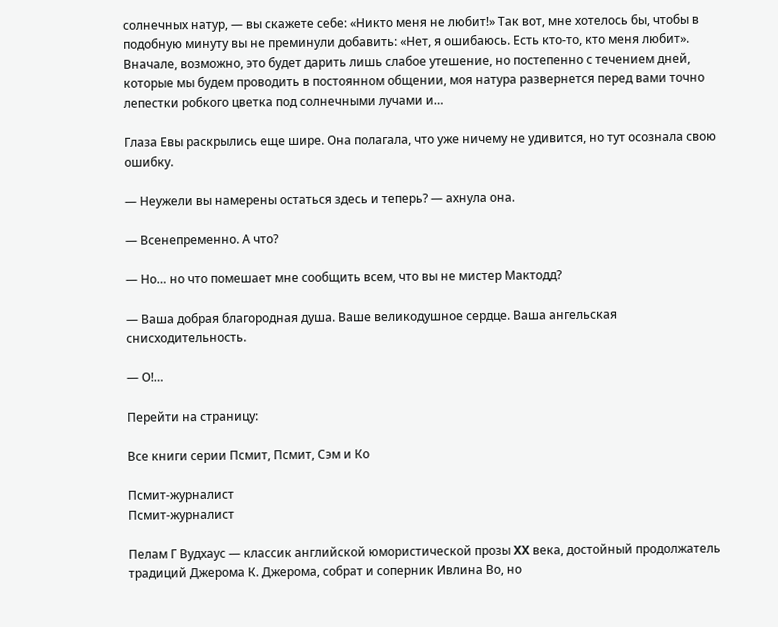солнечных натур, — вы скажете себе: «Никто меня не любит!» Так вот, мне хотелось бы, чтобы в подобную минуту вы не преминули добавить: «Нет, я ошибаюсь. Есть кто-то, кто меня любит». Вначале, возможно, это будет дарить лишь слабое утешение, но постепенно с течением дней, которые мы будем проводить в постоянном общении, моя натура развернется перед вами точно лепестки робкого цветка под солнечными лучами и…

Глаза Евы раскрылись еще шире. Она полагала, что уже ничему не удивится, но тут осознала свою ошибку.

— Неужели вы намерены остаться здесь и теперь? — ахнула она.

— Всенепременно. А что?

— Но… но что помешает мне сообщить всем, что вы не мистер Мактодд?

— Ваша добрая благородная душа. Ваше великодушное сердце. Ваша ангельская снисходительность.

— О!…

Перейти на страницу:

Все книги серии Псмит, Псмит, Сэм и Ко

Псмит-журналист
Псмит-журналист

Пелам Г Вудхаус — классик английской юмористической прозы XX века, достойный продолжатель традиций Джерома К. Джерома, собрат и соперник Ивлина Во, но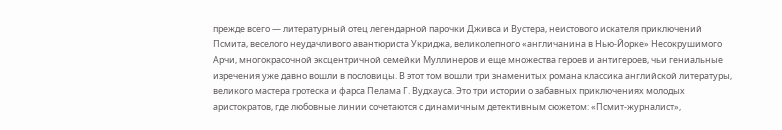прежде всего — литературный отец легендарной парочки Дживса и Вустера, неистового искателя приключений Псмита, веселого неудачливого авантюриста Укриджа, великолепного «англичанина в Нью-Йорке» Несокрушимого Арчи, многокрасочной эксцентричной семейки Муллинеров и еще множества героев и антигероев, чьи гениальные изречения уже давно вошли в пословицы. В этот том вошли три знаменитых романа классика английской литературы, великого мастера гротеска и фарса Пелама Г. Вудхауса. Это три истории о забавных приключениях молодых аристократов, где любовные линии сочетаются с динамичным детективным сюжетом: «Псмит-журналист»,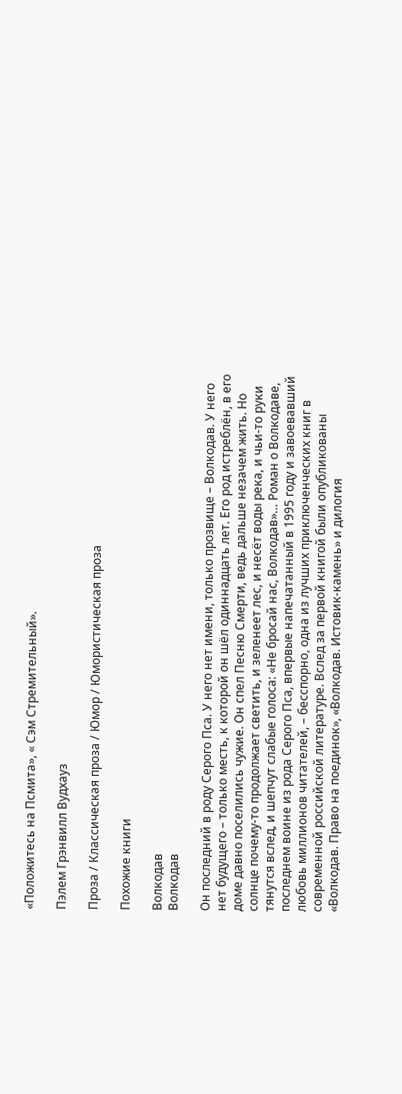«Положитесь на Псмита», « Сэм Стремительный».

Пэлем Грэнвилл Вудхауз

Проза / Классическая проза / Юмор / Юмористическая проза

Похожие книги

Волкодав
Волкодав

Он последний в роду Серого Пса. У него нет имени, только прозвище – Волкодав. У него нет будущего – только месть, к которой он шёл одиннадцать лет. Его род истреблён, в его доме давно поселились чужие. Он спел Песню Смерти, ведь дальше незачем жить. Но солнце почему-то продолжает светить, и зеленеет лес, и несёт воды река, и чьи-то руки тянутся вслед, и шепчут слабые голоса: «Не бросай нас, Волкодав»… Роман о Волкодаве, последнем воине из рода Серого Пса, впервые напечатанный в 1995 году и завоевавший любовь миллионов читателей, – бесспорно, одна из лучших приключенческих книг в современной российской литературе. Вслед за первой книгой были опубликованы «Волкодав. Право на поединок», «Волкодав. Истовик-камень» и дилогия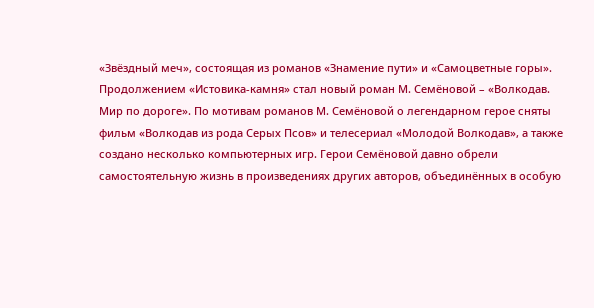«Звёздный меч», состоящая из романов «Знамение пути» и «Самоцветные горы». Продолжением «Истовика-камня» стал новый роман М. Семёновой – «Волкодав. Мир по дороге». По мотивам романов М. Семёновой о легендарном герое сняты фильм «Волкодав из рода Серых Псов» и телесериал «Молодой Волкодав», а также создано несколько компьютерных игр. Герои Семёновой давно обрели самостоятельную жизнь в произведениях других авторов, объединённых в особую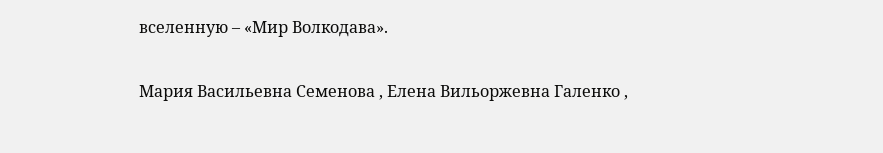вселенную – «Мир Волкодава».

Мария Васильевна Семенова , Елена Вильоржевна Галенко ,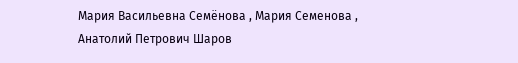Мария Васильевна Семёнова , Мария Семенова , Анатолий Петрович Шаров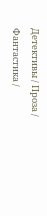Детективы / Проза / Фантастика /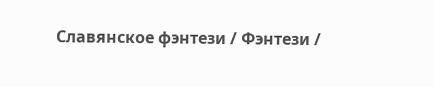Славянское фэнтези / Фэнтези /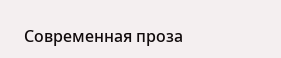Современная проза